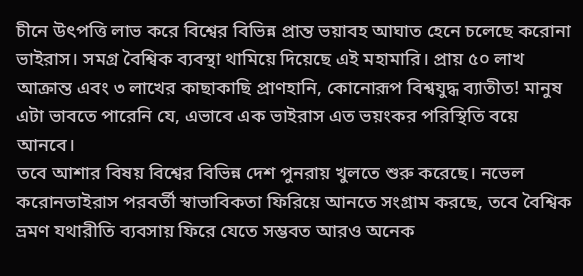চীনে উৎপত্তি লাভ করে বিশ্বের বিভিন্ন প্রান্ত ভয়াবহ আঘাত হেনে চলেছে করোনা ভাইরাস। সমগ্র বৈশ্বিক ব্যবস্থা থামিয়ে দিয়েছে এই মহামারি। প্রায় ৫০ লাখ আক্রান্ত এবং ৩ লাখের কাছাকাছি প্রাণহানি, কোনোরূপ বিশ্বযুদ্ধ ব্যাতীত! মানুষ এটা ভাবতে পারেনি যে, এভাবে এক ভাইরাস এত ভয়ংকর পরিস্থিতি বয়ে আনবে।
তবে আশার বিষয় বিশ্বের বিভিন্ন দেশ পুনরায় খুলতে শুরু করেছে। নভেল করোনভাইরাস পরবর্তী স্বাভাবিকতা ফিরিয়ে আনতে সংগ্রাম করছে, তবে বৈশ্বিক ভ্রমণ যথারীতি ব্যবসায় ফিরে যেতে সম্ভবত আরও অনেক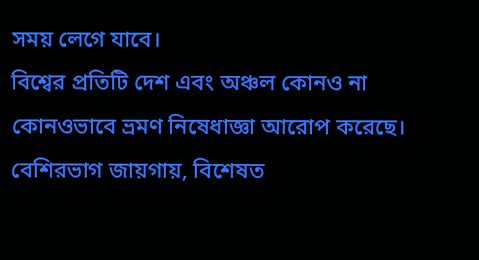সময় লেগে যাবে।
বিশ্বের প্রতিটি দেশ এবং অঞ্চল কোনও না কোনওভাবে ভ্রমণ নিষেধাজ্ঞা আরোপ করেছে। বেশিরভাগ জায়গায়, বিশেষত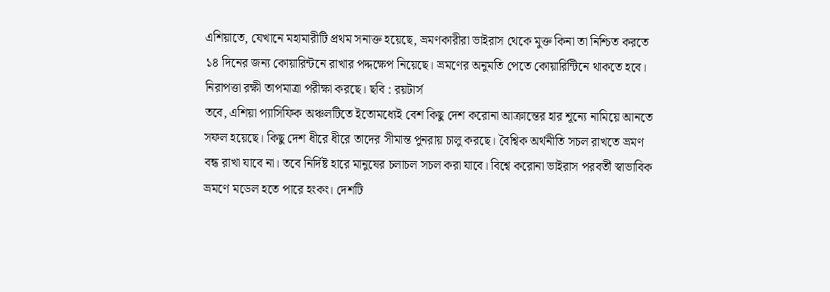এশিয়াতে, যেখানে মহামারীটি প্রথম সনাক্ত হয়েছে, ভ্রমণকারীরা ভাইরাস থেকে মুক্ত কিনা তা নিশ্চিত করতে ১৪ দিনের জন্য কোয়ারিন্টনে রাখার পদ্দক্ষেপ নিয়েছে। ভ্রমণের অনুমতি পেতে কোয়ারিন্টিনে থাকতে হবে।
নিরাপত্তা রক্ষী তাপমাত্রা পরীক্ষা করছে। ছবি : রয়টার্স
তবে, এশিয়া প্যাসিফিক অঞ্চলটিতে ইতোমধ্যেই বেশ কিছু দেশ করোনা আক্রান্তের হার শূন্যে নামিয়ে আনতে সফল হয়েছে। কিছু দেশ ধীরে ধীরে তাদের সীমান্ত পুনরায় চালু করছে। বৈশ্বিক অর্থনীতি সচল রাখতে ভ্রমণ বন্ধ রাখা যাবে না। তবে নির্দিষ্ট হারে মানুষের চলাচল সচল করা যাবে। বিশ্বে করোনা ভাইরাস পরবর্তী স্বাভাবিক ভ্রমণে মডেল হতে পারে হংকং। দেশটি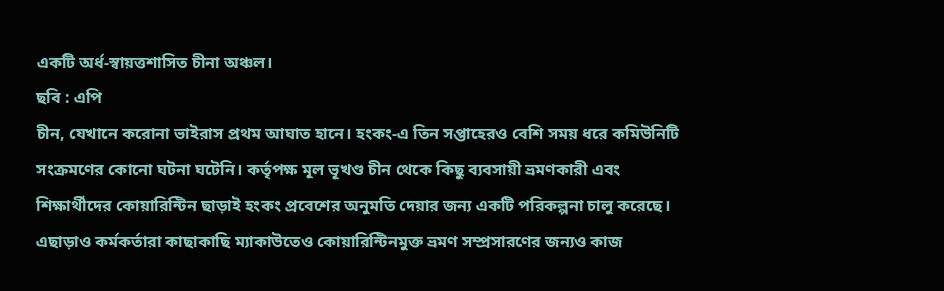একটি অর্ধ-স্বায়ত্তশাসিত চীনা অঞ্চল।
ছবি : এপি
চীন, যেখানে করোনা ভাইরাস প্রথম আঘাত হানে। হংকং-এ তিন সপ্তাহেরও বেশি সময় ধরে কমিউনিটি সংক্রমণের কোনো ঘটনা ঘটেনি। কর্তৃপক্ষ মূল ভূখণ্ড চীন থেকে কিছু ব্যবসায়ী ভ্রমণকারী এবং শিক্ষার্থীদের কোয়ারিন্টিন ছাড়াই হংকং প্রবেশের অনুমতি দেয়ার জন্য একটি পরিকল্পনা চালু করেছে।
এছাড়াও কর্মকর্তারা কাছাকাছি ম্যাকাউতেও কোয়ারিন্টিনমুক্ত ভ্রমণ সম্প্রসারণের জন্যও কাজ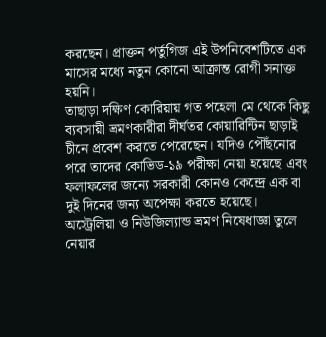করছেন। প্রাক্তন পর্তুগিজ এই উপনিবেশটিতে এক মাসের মধ্যে নতুন কোনো আক্রান্ত রোগী সনাক্ত হয়নি।
তাছাড়া দক্ষিণ কোরিয়ায় গত পহেলা মে থেকে কিছু ব্যবসায়ী ভ্রমণকারীরা দীর্ঘতর কোয়ারিন্টিন ছাড়াই চীনে প্রবেশ করতে পেরেছেন। যদিও পৌঁছনোর পরে তাদের কোভিড-১৯ পরীক্ষা নেয়া হয়েছে এবং ফলাফলের জন্যে সরকারী কোনও কেন্দ্রে এক বা দুই দিনের জন্য অপেক্ষা করতে হয়েছে।
অস্ট্রেলিয়া ও নিউজিল্যান্ড ভ্রমণ নিষেধাজ্ঞা তুলে নেয়ার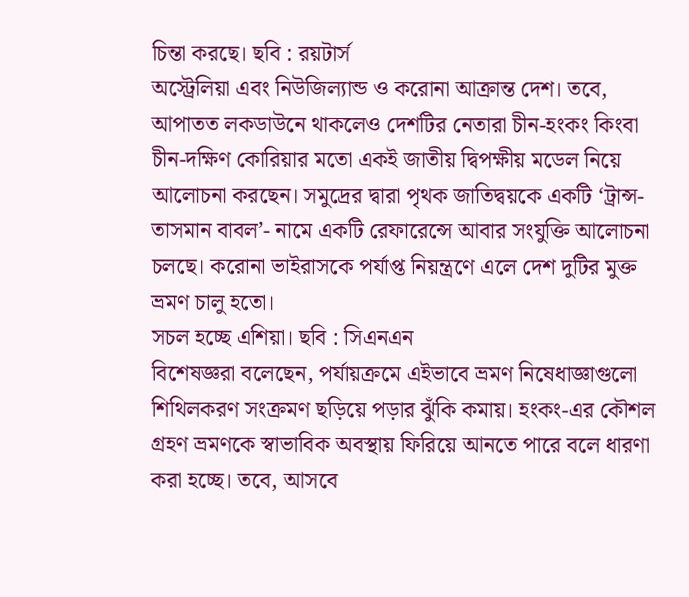চিন্তা করছে। ছবি : রয়টার্স
অস্ট্রেলিয়া এবং নিউজিল্যান্ড ও করোনা আক্রান্ত দেশ। তবে, আপাতত লকডাউনে থাকলেও দেশটির নেতারা চীন-হংকং কিংবা চীন-দক্ষিণ কোরিয়ার মতো একই জাতীয় দ্বিপক্ষীয় মডেল নিয়ে আলোচনা করছেন। সমুদ্রের দ্বারা পৃথক জাতিদ্বয়কে একটি ‘ট্রান্স-তাসমান বাবল’- নামে একটি রেফারেন্সে আবার সংযুক্তি আলোচনা চলছে। করোনা ভাইরাসকে পর্যাপ্ত নিয়ন্ত্রণে এলে দেশ দুটির মুক্ত ভ্রমণ চালু হতো।
সচল হচ্ছে এশিয়া। ছবি : সিএনএন
বিশেষজ্ঞরা বলেছেন, পর্যায়ক্রমে এইভাবে ভ্রমণ নিষেধাজ্ঞাগুলো শিথিলকরণ সংক্রমণ ছড়িয়ে পড়ার ঝুঁকি কমায়। হংকং-এর কৌশল গ্রহণ ভ্রমণকে স্বাভাবিক অবস্থায় ফিরিয়ে আনতে পারে বলে ধারণা করা হচ্ছে। তবে, আসবে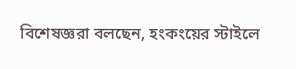বিশেষজ্ঞরা বলছেন, হংকংয়ের স্টাইলে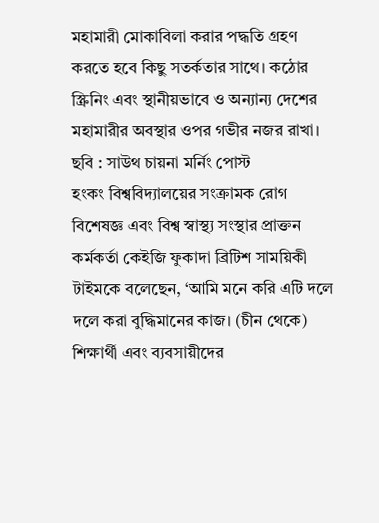মহামারী মোকাবিলা করার পদ্ধতি গ্রহণ করতে হবে কিছু সতর্কতার সাথে। কঠোর স্ক্রিনিং এবং স্থানীয়ভাবে ও অন্যান্য দেশের মহামারীর অবস্থার ওপর গভীর নজর রাখা।
ছবি : সাউথ চায়না মর্নিং পোস্ট
হংকং বিশ্ববিদ্যালয়ের সংক্রামক রোগ বিশেষজ্ঞ এবং বিশ্ব স্বাস্থ্য সংস্থার প্রাক্তন কর্মকর্তা কেইজি ফুকাদা ব্রিটিশ সাময়িকী টাইমকে বলেছেন, ‘আমি মনে করি এটি দলে দলে করা বুদ্ধিমানের কাজ। (চীন থেকে) শিক্ষার্থী এবং ব্যবসায়ীদের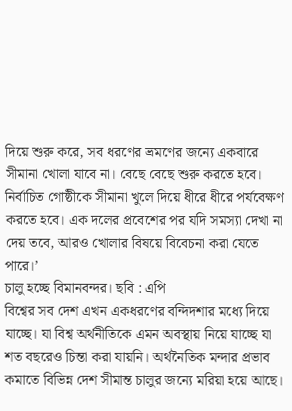দিয়ে শুরু করে, সব ধরণের ভ্রমণের জন্যে একবারে সীমানা খোলা যাবে না। বেছে বেছে শুরু করতে হবে। নির্বাচিত গোষ্ঠীকে সীমানা খুলে দিয়ে ধীরে ধীরে পর্যবেক্ষণ করতে হবে। এক দলের প্রবেশের পর যদি সমস্যা দেখা না দেয় তবে, আরও খোলার বিষয়ে বিবেচনা করা যেতে পারে।’
চালু হচ্ছে বিমানবন্দর। ছবি : এপি
বিশ্বের সব দেশ এখন একধরণের বন্দিদশার মধ্যে দিয়ে যাচ্ছে। যা বিশ্ব অর্থনীতিকে এমন অবস্থায় নিয়ে যাচ্ছে যা শত বছরেও চিন্তা করা যায়নি। অর্থনৈতিক মন্দার প্রভাব কমাতে বিভিন্ন দেশ সীমান্ত চালুর জন্যে মরিয়া হয়ে আছে।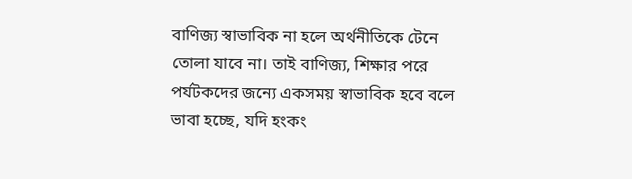বাণিজ্য স্বাভাবিক না হলে অর্থনীতিকে টেনে তোলা যাবে না। তাই বাণিজ্য, শিক্ষার পরে পর্যটকদের জন্যে একসময় স্বাভাবিক হবে বলে ভাবা হচ্ছে, যদি হংকং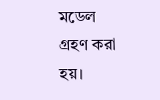মডেল গ্রহণ করা হয়।